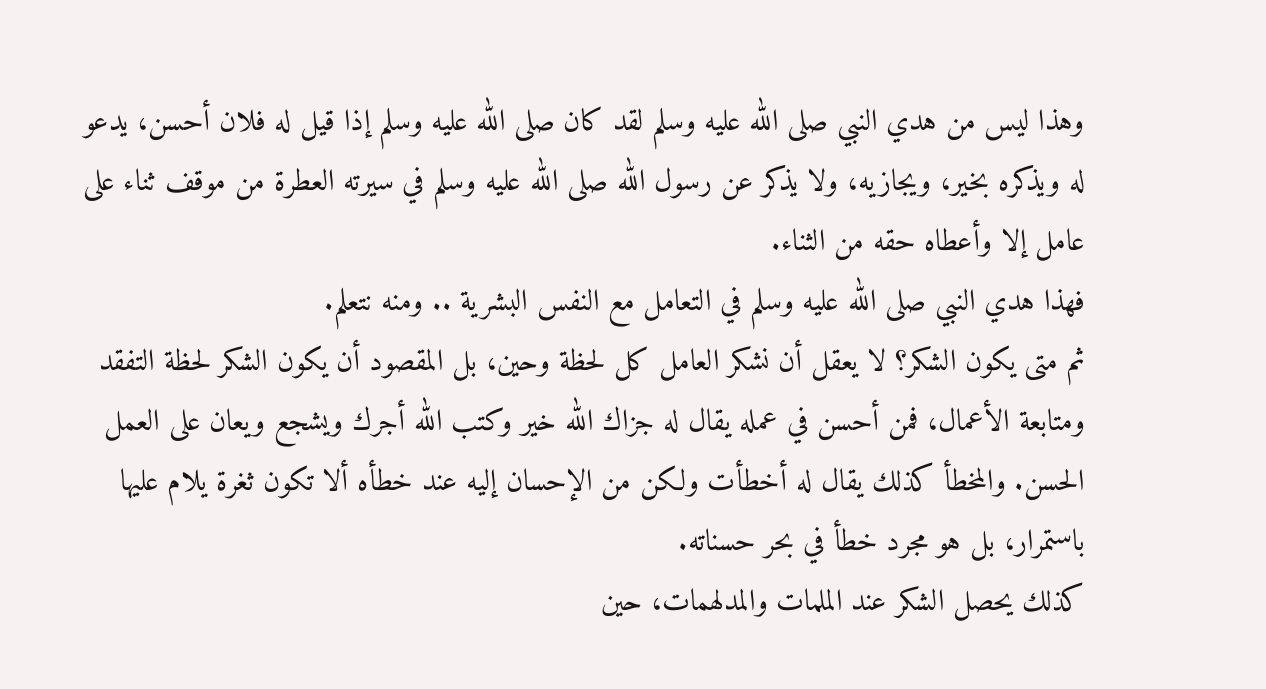وهذا ليس من هدي النبي صلى الله عليه وسلم لقد كان صلى الله عليه وسلم إذا قيل له فلان أحسن، يدعو له ويذكره بخير، ويجازيه، ولا يذكر عن رسول الله صلى الله عليه وسلم في سيرته العطرة من موقف ثناء على عامل إلا وأعطاه حقه من الثناء.
فهذا هدي النبي صلى الله عليه وسلم في التعامل مع النفس البشرية .. ومنه نتعلم.
ثم متى يكون الشكر؟ لا يعقل أن نشكر العامل كل لحظة وحين، بل المقصود أن يكون الشكر لحظة التفقد ومتابعة الأعمال، فمن أحسن في عمله يقال له جزاك الله خير وكتب الله أجرك ويشجع ويعان على العمل الحسن. والمخطأ كذلك يقال له أخطأت ولكن من الإحسان إليه عند خطأه ألا تكون ثغرة يلام عليها باستمرار، بل هو مجرد خطأ في بحر حسناته.
كذلك يحصل الشكر عند الملمات والمدلهمات، حين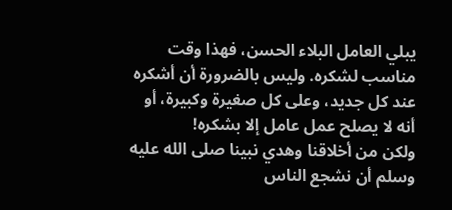يبلي العامل البلاء الحسن، فهذا وقت مناسب لشكره. وليس بالضرورة أن أشكره عند كل جديد، وعلى كل صغيرة وكبيرة، أو أنه لا يصلح عمل عامل إلا بشكره!
ولكن من أخلاقنا وهدي نبينا صلى الله عليه وسلم أن نشجع الناس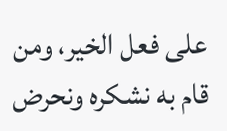على فعل الخير، ومن قام به نشكره ونحرض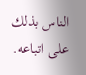الناس بذلك على اتباعه.